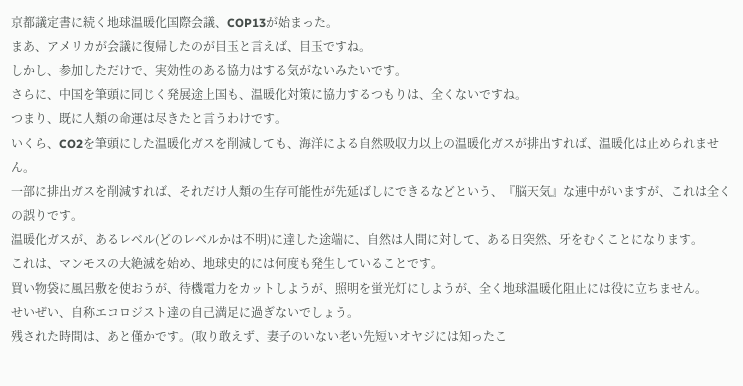京都議定書に続く地球温暖化国際会議、COP13が始まった。
まあ、アメリカが会議に復帰したのが目玉と言えば、目玉ですね。
しかし、参加しただけで、実効性のある協力はする気がないみたいです。
さらに、中国を筆頭に同じく発展途上国も、温暖化対策に協力するつもりは、全くないですね。
つまり、既に人類の命運は尽きたと言うわけです。
いくら、CO2を筆頭にした温暖化ガスを削減しても、海洋による自然吸収力以上の温暖化ガスが排出すれば、温暖化は止められません。
一部に排出ガスを削減すれば、それだけ人類の生存可能性が先延ばしにできるなどという、『脳天気』な連中がいますが、これは全くの誤りです。
温暖化ガスが、あるレベル(どのレベルかは不明)に達した途端に、自然は人間に対して、ある日突然、牙をむくことになります。
これは、マンモスの大絶滅を始め、地球史的には何度も発生していることです。
買い物袋に風呂敷を使おうが、待機電力をカットしようが、照明を蛍光灯にしようが、全く地球温暖化阻止には役に立ちません。
せいぜい、自称エコロジスト達の自己満足に過ぎないでしょう。
残された時間は、あと僅かです。(取り敢えず、妻子のいない老い先短いオヤジには知ったこ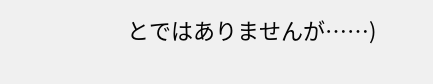とではありませんが……)